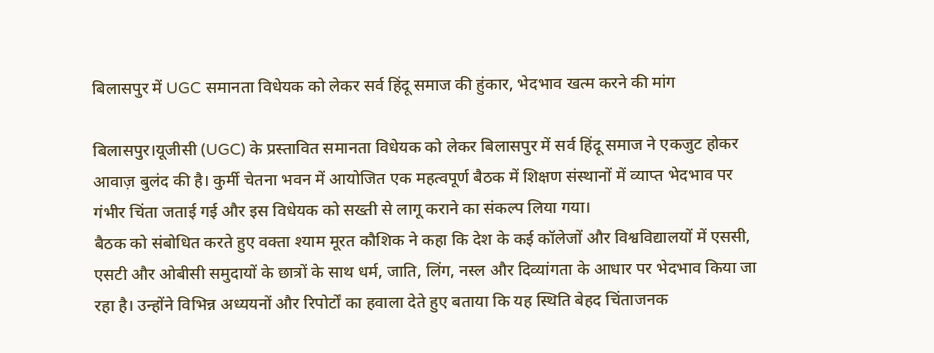बिलासपुर में UGC समानता विधेयक को लेकर सर्व हिंदू समाज की हुंकार, भेदभाव खत्म करने की मांग

बिलासपुर।यूजीसी (UGC) के प्रस्तावित समानता विधेयक को लेकर बिलासपुर में सर्व हिंदू समाज ने एकजुट होकर आवाज़ बुलंद की है। कुर्मी चेतना भवन में आयोजित एक महत्वपूर्ण बैठक में शिक्षण संस्थानों में व्याप्त भेदभाव पर गंभीर चिंता जताई गई और इस विधेयक को सख्ती से लागू कराने का संकल्प लिया गया।
बैठक को संबोधित करते हुए वक्ता श्याम मूरत कौशिक ने कहा कि देश के कई कॉलेजों और विश्वविद्यालयों में एससी, एसटी और ओबीसी समुदायों के छात्रों के साथ धर्म, जाति, लिंग, नस्ल और दिव्यांगता के आधार पर भेदभाव किया जा रहा है। उन्होंने विभिन्न अध्ययनों और रिपोर्टों का हवाला देते हुए बताया कि यह स्थिति बेहद चिंताजनक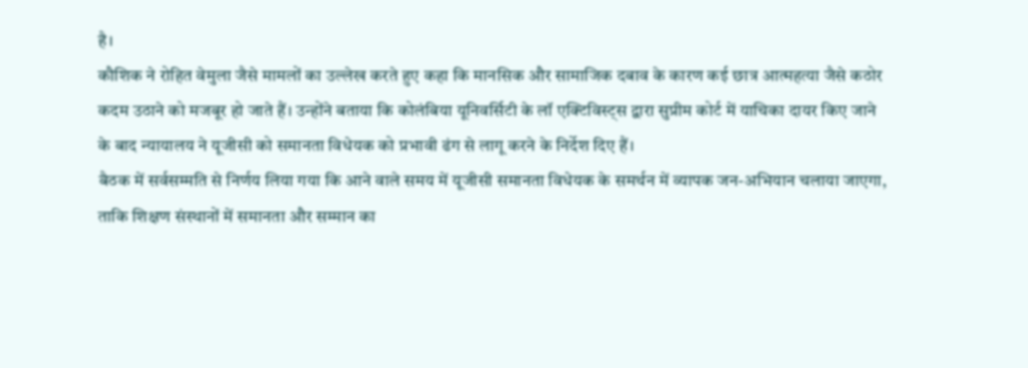है।
कौशिक ने रोहित वेमुला जैसे मामलों का उल्लेख करते हुए कहा कि मानसिक और सामाजिक दबाव के कारण कई छात्र आत्महत्या जैसे कठोर कदम उठाने को मजबूर हो जाते हैं। उन्होंने बताया कि कोलंबिया यूनिवर्सिटी के लॉ एक्टिविस्ट्स द्वारा सुप्रीम कोर्ट में याचिका दायर किए जाने के बाद न्यायालय ने यूजीसी को समानता विधेयक को प्रभावी ढंग से लागू करने के निर्देश दिए हैं।
बैठक में सर्वसम्मति से निर्णय लिया गया कि आने वाले समय में यूजीसी समानता विधेयक के समर्थन में व्यापक जन-अभियान चलाया जाएगा, ताकि शिक्षण संस्थानों में समानता और सम्मान का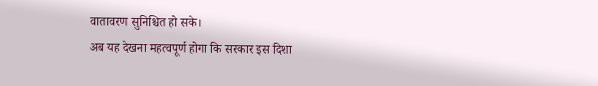वातावरण सुनिश्चित हो सके।
अब यह देखना महत्वपूर्ण होगा कि सरकार इस दिशा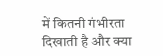में कितनी गंभीरता दिखाती है और क्या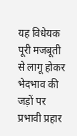यह विधेयक पूरी मजबूती से लागू होकर भेदभाव की जड़ों पर प्रभावी प्रहार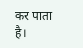कर पाता है।